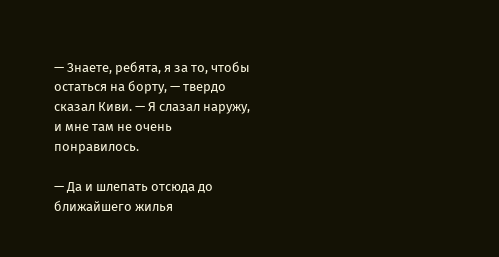— Знаете, ребята, я за то, чтобы остаться на борту, — твердо сказал Киви. — Я слазал наружу, и мне там не очень понравилось.

— Да и шлепать отсюда до ближайшего жилья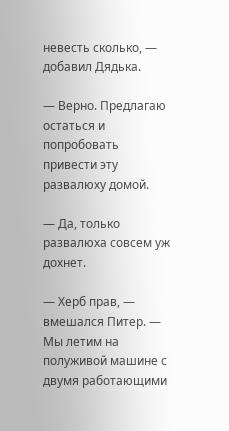невесть сколько, — добавил Дядька.

— Верно. Предлагаю остаться и попробовать привести эту развалюху домой.

— Да, только развалюха совсем уж дохнет.

— Херб прав, — вмешался Питер. — Мы летим на полуживой машине с двумя работающими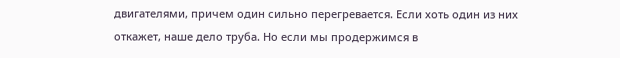двигателями, причем один сильно перегревается. Если хоть один из них откажет, наше дело труба. Но если мы продержимся в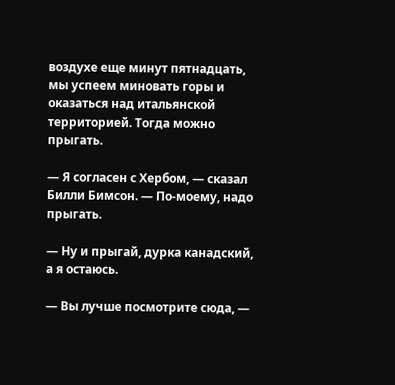воздухе еще минут пятнадцать, мы успеем миновать горы и оказаться над итальянской территорией. Тогда можно прыгать.

— Я согласен с Хербом, — сказал Билли Бимсон. — По-моему, надо прыгать.

— Ну и прыгай, дурка канадский, а я остаюсь.

— Вы лучше посмотрите сюда, —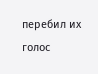перебил их голос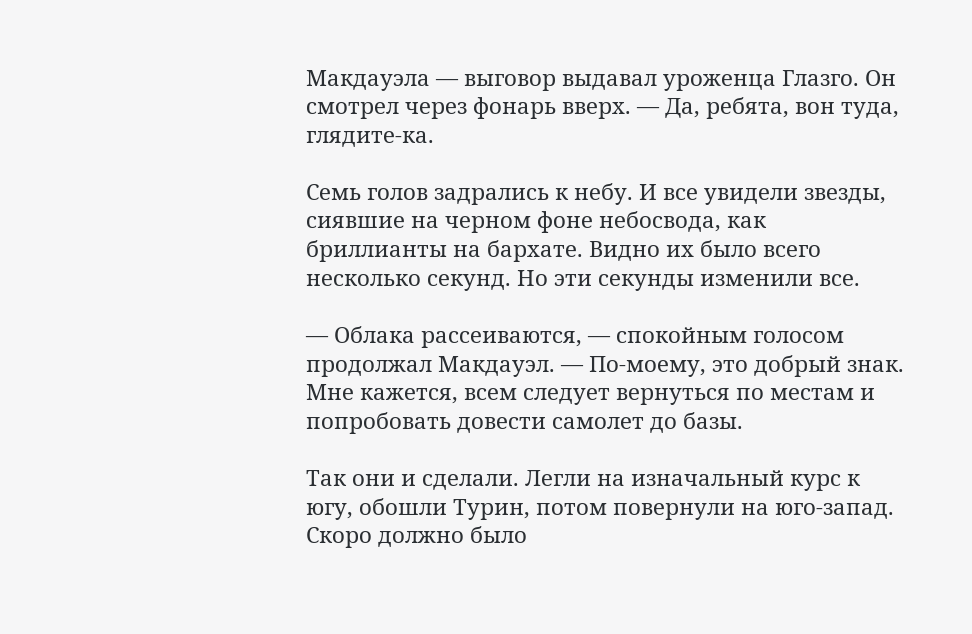Макдауэла — выговор выдавал уроженца Глазго. Он смотрел через фонарь вверх. — Да, ребята, вон туда, глядите-ка.

Семь голов задрались к небу. И все увидели звезды, сиявшие на черном фоне небосвода, как бриллианты на бархате. Видно их было всего несколько секунд. Но эти секунды изменили все.

— Облака рассеиваются, — спокойным голосом продолжал Макдауэл. — По-моему, это добрый знак. Мне кажется, всем следует вернуться по местам и попробовать довести самолет до базы.

Так они и сделали. Легли на изначальный курс к югу, обошли Турин, потом повернули на юго-запад. Скоро должно было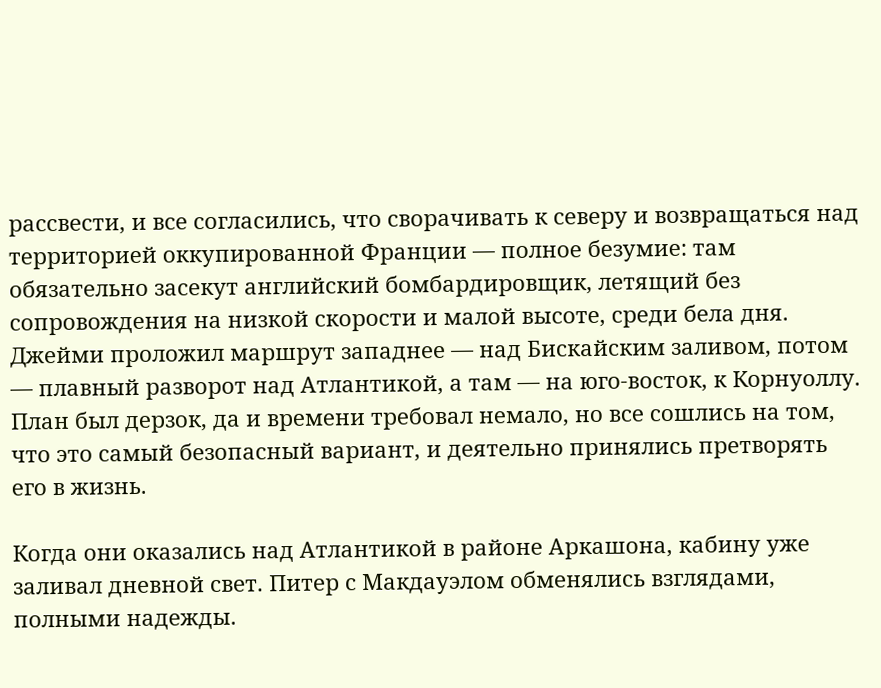рассвести, и все согласились, что сворачивать к северу и возвращаться над территорией оккупированной Франции — полное безумие: там обязательно засекут английский бомбардировщик, летящий без сопровождения на низкой скорости и малой высоте, среди бела дня. Джейми проложил маршрут западнее — над Бискайским заливом, потом — плавный разворот над Атлантикой, а там — на юго-восток, к Корнуоллу. План был дерзок, да и времени требовал немало, но все сошлись на том, что это самый безопасный вариант, и деятельно принялись претворять его в жизнь.

Когда они оказались над Атлантикой в районе Аркашона, кабину уже заливал дневной свет. Питер с Макдауэлом обменялись взглядами, полными надежды.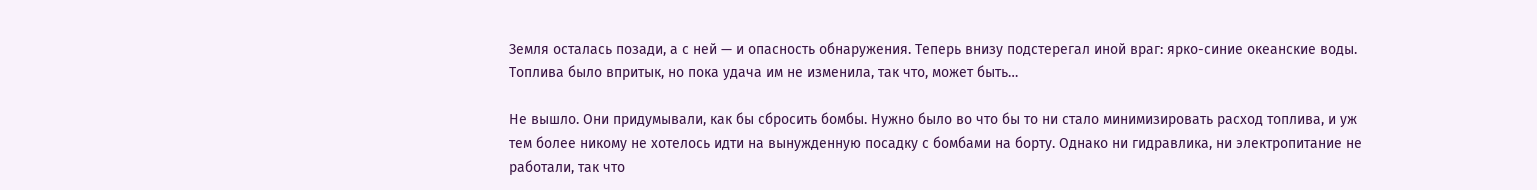Земля осталась позади, а с ней — и опасность обнаружения. Теперь внизу подстерегал иной враг: ярко-синие океанские воды. Топлива было впритык, но пока удача им не изменила, так что, может быть…

Не вышло. Они придумывали, как бы сбросить бомбы. Нужно было во что бы то ни стало минимизировать расход топлива, и уж тем более никому не хотелось идти на вынужденную посадку с бомбами на борту. Однако ни гидравлика, ни электропитание не работали, так что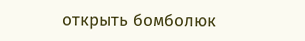открыть бомболюк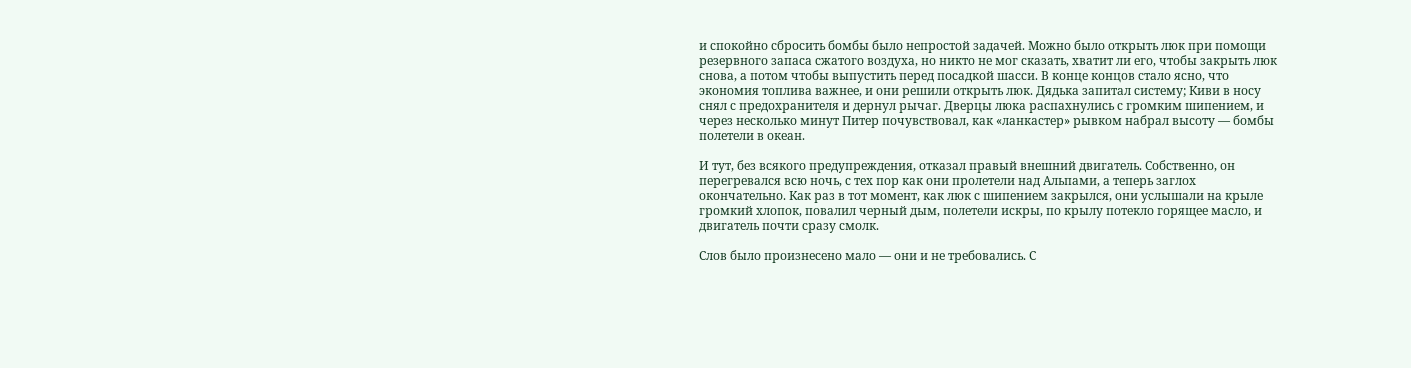и спокойно сбросить бомбы было непростой задачей. Можно было открыть люк при помощи резервного запаса сжатого воздуха, но никто не мог сказать, хватит ли его, чтобы закрыть люк снова, а потом чтобы выпустить перед посадкой шасси. В конце концов стало ясно, что экономия топлива важнее, и они решили открыть люк. Дядька запитал систему; Киви в носу снял с предохранителя и дернул рычаг. Дверцы люка распахнулись с громким шипением, и через несколько минут Питер почувствовал, как «ланкастер» рывком набрал высоту — бомбы полетели в океан.

И тут, без всякого предупреждения, отказал правый внешний двигатель. Собственно, он перегревался всю ночь, с тех пор как они пролетели над Альпами, а теперь заглох окончательно. Как раз в тот момент, как люк с шипением закрылся, они услышали на крыле громкий хлопок, повалил черный дым, полетели искры, по крылу потекло горящее масло, и двигатель почти сразу смолк.

Слов было произнесено мало — они и не требовались. С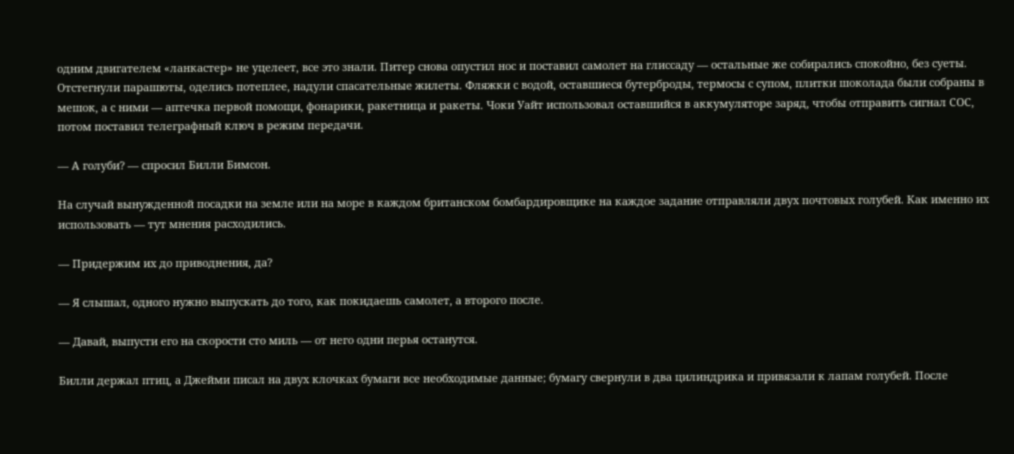одним двигателем «ланкастер» не уцелеет, все это знали. Питер снова опустил нос и поставил самолет на глиссаду — остальные же собирались спокойно, без суеты. Отстегнули парашюты, оделись потеплее, надули спасательные жилеты. Фляжки с водой, оставшиеся бутерброды, термосы с супом, плитки шоколада были собраны в мешок, а с ними — аптечка первой помощи, фонарики, ракетница и ракеты. Чоки Уайт использовал оставшийся в аккумуляторе заряд, чтобы отправить сигнал СОС, потом поставил телеграфный ключ в режим передачи.

— А голуби? — спросил Билли Бимсон.

На случай вынужденной посадки на земле или на море в каждом британском бомбардировщике на каждое задание отправляли двух почтовых голубей. Как именно их использовать — тут мнения расходились.

— Придержим их до приводнения, да?

— Я слышал, одного нужно выпускать до того, как покидаешь самолет, а второго после.

— Давай, выпусти его на скорости сто миль — от него одни перья останутся.

Билли держал птиц, а Джейми писал на двух клочках бумаги все необходимые данные; бумагу свернули в два цилиндрика и привязали к лапам голубей. После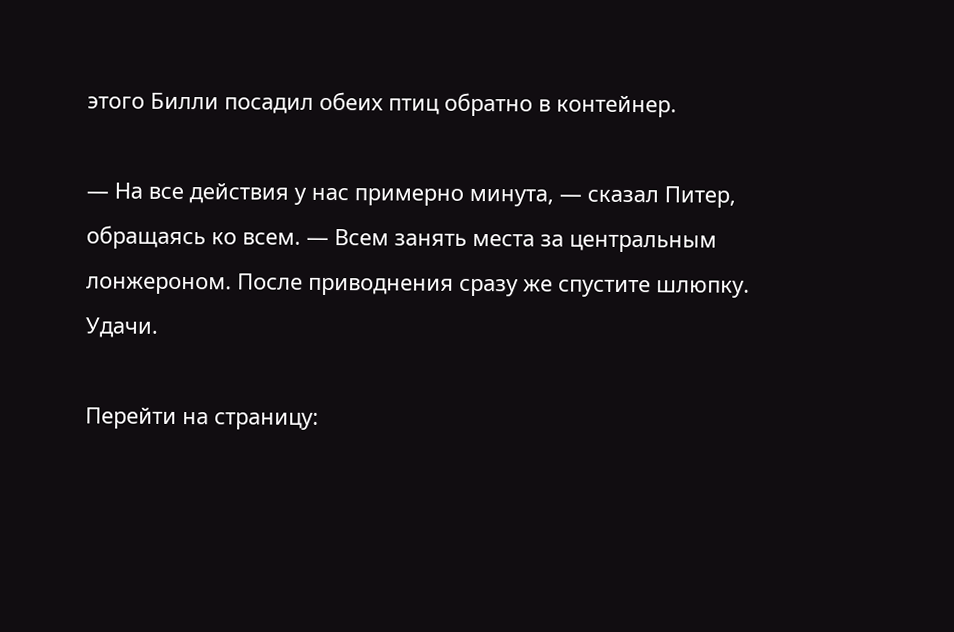этого Билли посадил обеих птиц обратно в контейнер.

— На все действия у нас примерно минута, — сказал Питер, обращаясь ко всем. — Всем занять места за центральным лонжероном. После приводнения сразу же спустите шлюпку. Удачи.

Перейти на страницу: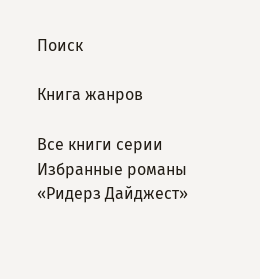Поиск

Книга жанров

Все книги серии Избранные романы «Ридерз Дайджест»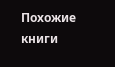Похожие книги